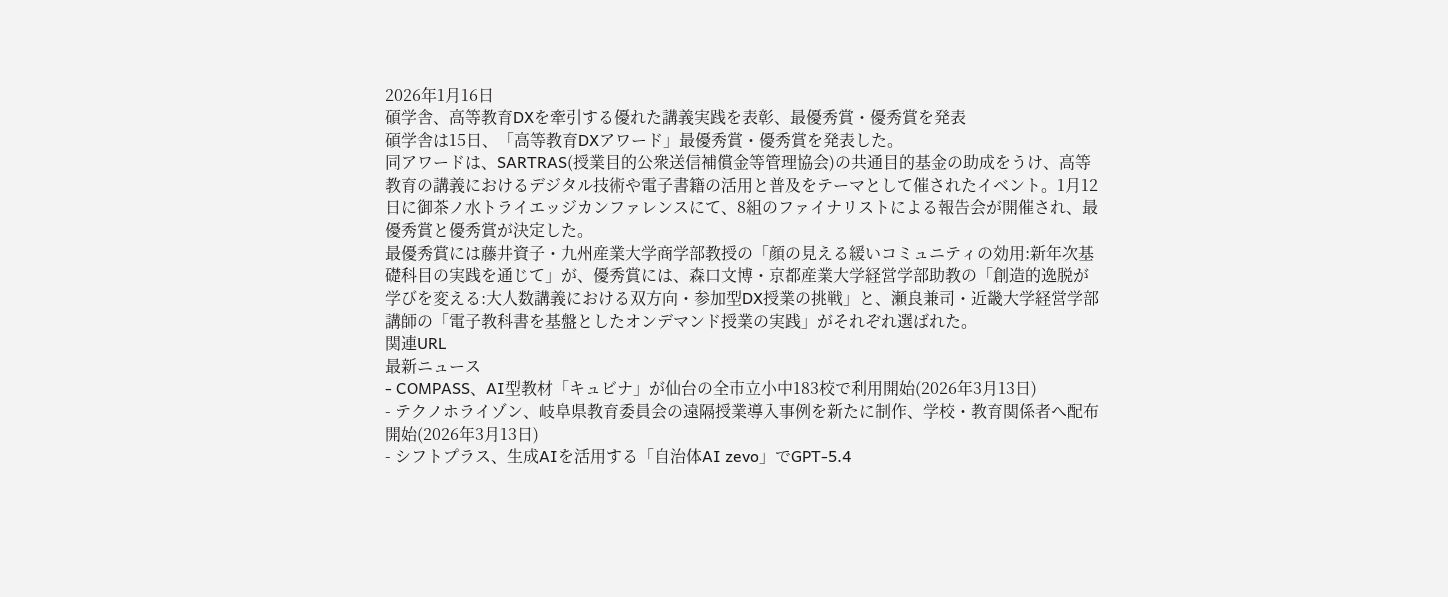2026年1月16日
碩学舎、高等教育DXを牽引する優れた講義実践を表彰、最優秀賞・優秀賞を発表
碩学舎は15日、「高等教育DXアワード」最優秀賞・優秀賞を発表した。
同アワードは、SARTRAS(授業目的公衆送信補償金等管理協会)の共通目的基金の助成をうけ、高等教育の講義におけるデジタル技術や電子書籍の活用と普及をテーマとして催されたイベント。1月12日に御茶ノ水トライエッジカンファレンスにて、8組のファイナリストによる報告会が開催され、最優秀賞と優秀賞が決定した。
最優秀賞には藤井資子・九州産業大学商学部教授の「顔の見える緩いコミュニティの効用:新年次基礎科目の実践を通じて」が、優秀賞には、森口文博・京都産業大学経営学部助教の「創造的逸脱が学びを変える:大人数講義における双方向・参加型DX授業の挑戦」と、瀬良兼司・近畿大学経営学部講師の「電子教科書を基盤としたオンデマンド授業の実践」がそれぞれ選ばれた。
関連URL
最新ニュース
- COMPASS、AI型教材「キュビナ」が仙台の全市立小中183校で利用開始(2026年3月13日)
- テクノホライゾン、岐阜県教育委員会の遠隔授業導入事例を新たに制作、学校・教育関係者へ配布開始(2026年3月13日)
- シフトプラス、生成AIを活用する「自治体AI zevo」でGPT-5.4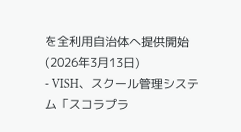を全利用自治体へ提供開始(2026年3月13日)
- VISH、スクール管理システム「スコラプラ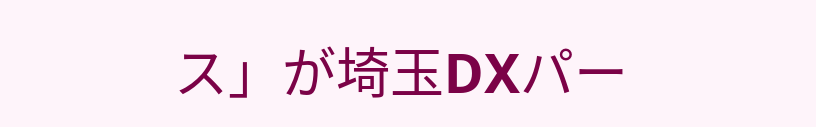ス」が埼玉DXパー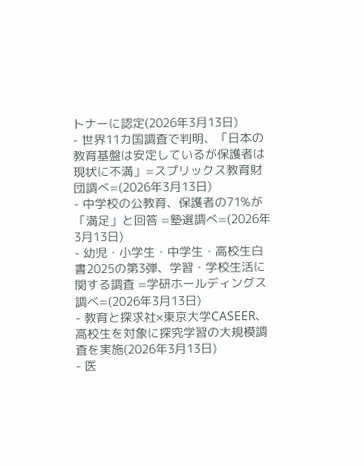トナーに認定(2026年3月13日)
- 世界11カ国調査で判明、「日本の教育基盤は安定しているが保護者は現状に不満」=スプリックス教育財団調べ=(2026年3月13日)
- 中学校の公教育、保護者の71%が「満足」と回答 =塾選調べ=(2026年3月13日)
- 幼児・小学生・中学生・高校生白書2025の第3弾、学習・学校生活に関する調査 =学研ホールディングス調べ=(2026年3月13日)
- 教育と探求社×東京大学CASEER、高校生を対象に探究学習の大規模調査を実施(2026年3月13日)
- 医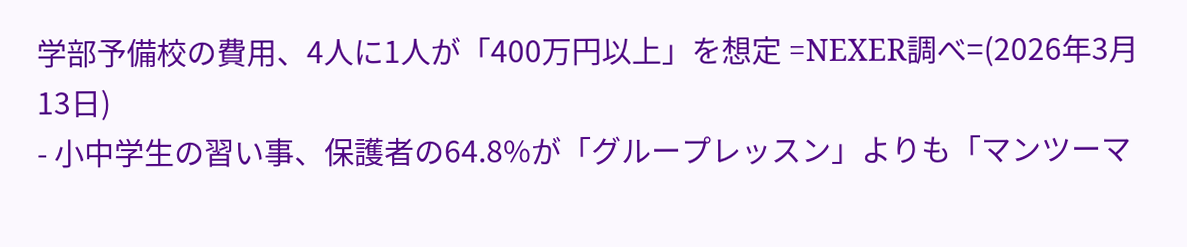学部予備校の費用、4人に1人が「400万円以上」を想定 =NEXER調べ=(2026年3月13日)
- 小中学生の習い事、保護者の64.8%が「グループレッスン」よりも「マンツーマ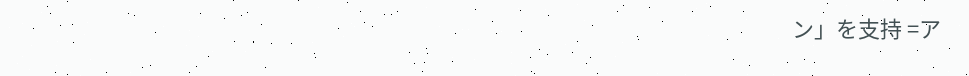ン」を支持 =ア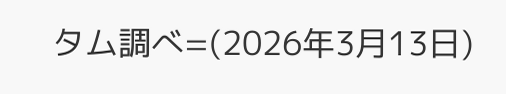タム調べ=(2026年3月13日)